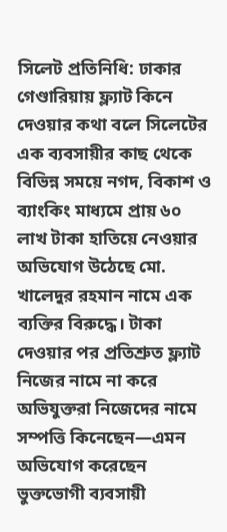সিলেট প্রতিনিধি: ঢাকার গেণ্ডারিয়ায় ফ্ল্যাট কিনে দেওয়ার কথা বলে সিলেটের এক ব্যবসায়ীর কাছ থেকে বিভিন্ন সময়ে নগদ, বিকাশ ও ব্যাংকিং মাধ্যমে প্রায় ৬০ লাখ টাকা হাতিয়ে নেওয়ার অভিযোগ উঠেছে মো. খালেদুর রহমান নামে এক ব্যক্তির বিরুদ্ধে। টাকা দেওয়ার পর প্রতিশ্রুত ফ্ল্যাট নিজের নামে না করে অভিযুক্তরা নিজেদের নামে সম্পত্তি কিনেছেন—এমন অভিযোগ করেছেন ভুক্তভোগী ব্যবসায়ী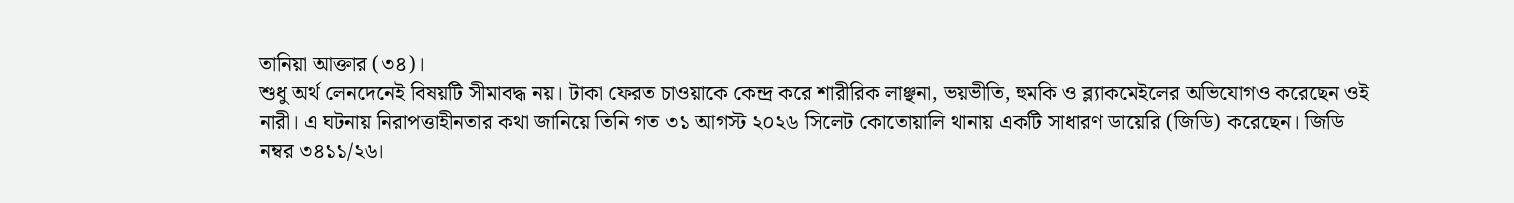তানিয়া আক্তার (৩৪)।
শুধু অর্থ লেনদেনেই বিষয়টি সীমাবদ্ধ নয়। টাকা ফেরত চাওয়াকে কেন্দ্র করে শারীরিক লাঞ্ছনা, ভয়ভীতি, হুমকি ও ব্ল্যাকমেইলের অভিযোগও করেছেন ওই নারী। এ ঘটনায় নিরাপত্তাহীনতার কথা জানিয়ে তিনি গত ৩১ আগস্ট ২০২৬ সিলেট কোতোয়ালি থানায় একটি সাধারণ ডায়েরি (জিডি) করেছেন। জিডি নম্বর ৩৪১১/২৬।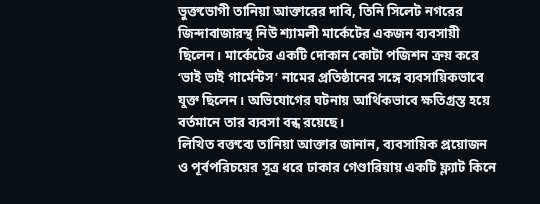ভুক্তভোগী তানিয়া আক্তারের দাবি, তিনি সিলেট নগরের জিন্দাবাজারস্থ নিউ শ্যামলী মার্কেটের একজন ব্যবসায়ী ছিলেন। মার্কেটের একটি দোকান কোটা পজিশন ক্রয় করে ‘ভাই ভাই গার্মেন্টস’ নামের প্রতিষ্ঠানের সঙ্গে ব্যবসায়িকভাবে যুক্ত ছিলেন। অভিযোগের ঘটনায় আর্থিকভাবে ক্ষতিগ্রস্ত হয়ে বর্তমানে তার ব্যবসা বন্ধ রয়েছে।
লিখিত বক্তব্যে তানিয়া আক্তার জানান, ব্যবসায়িক প্রয়োজন ও পূর্বপরিচয়ের সূত্র ধরে ঢাকার গেণ্ডারিয়ায় একটি ফ্ল্যাট কিনে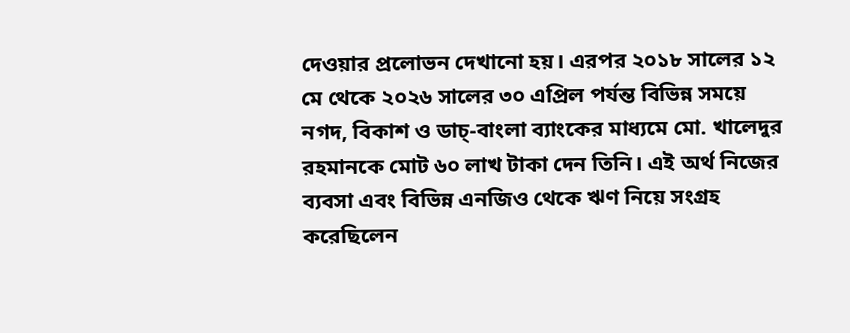দেওয়ার প্রলোভন দেখানো হয়। এরপর ২০১৮ সালের ১২ মে থেকে ২০২৬ সালের ৩০ এপ্রিল পর্যন্ত বিভিন্ন সময়ে নগদ, বিকাশ ও ডাচ্-বাংলা ব্যাংকের মাধ্যমে মো. খালেদুর রহমানকে মোট ৬০ লাখ টাকা দেন তিনি। এই অর্থ নিজের ব্যবসা এবং বিভিন্ন এনজিও থেকে ঋণ নিয়ে সংগ্রহ করেছিলেন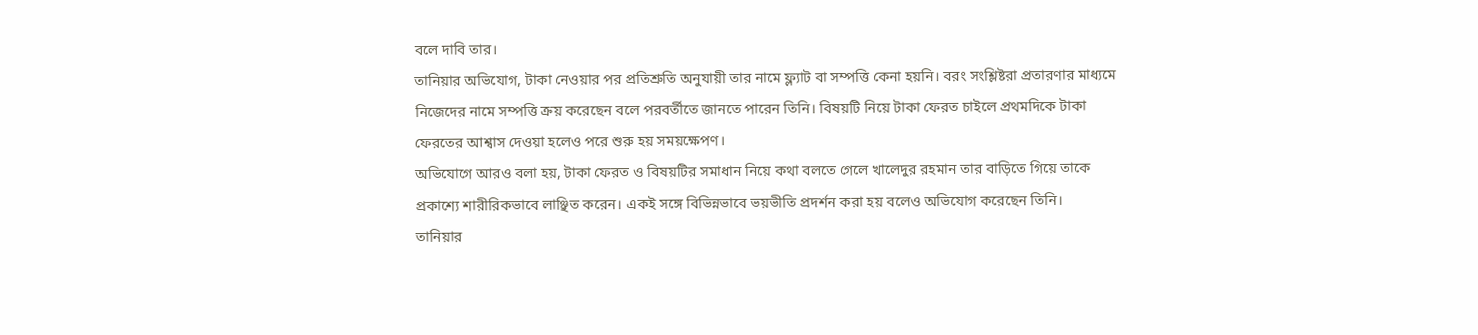বলে দাবি তার।
তানিয়ার অভিযোগ, টাকা নেওয়ার পর প্রতিশ্রুতি অনুযায়ী তার নামে ফ্ল্যাট বা সম্পত্তি কেনা হয়নি। বরং সংশ্লিষ্টরা প্রতারণার মাধ্যমে নিজেদের নামে সম্পত্তি ক্রয় করেছেন বলে পরবর্তীতে জানতে পারেন তিনি। বিষয়টি নিয়ে টাকা ফেরত চাইলে প্রথমদিকে টাকা ফেরতের আশ্বাস দেওয়া হলেও পরে শুরু হয় সময়ক্ষেপণ।
অভিযোগে আরও বলা হয়, টাকা ফেরত ও বিষয়টির সমাধান নিয়ে কথা বলতে গেলে খালেদুর রহমান তার বাড়িতে গিয়ে তাকে প্রকাশ্যে শারীরিকভাবে লাঞ্ছিত করেন। একই সঙ্গে বিভিন্নভাবে ভয়ভীতি প্রদর্শন করা হয় বলেও অভিযোগ করেছেন তিনি।
তানিয়ার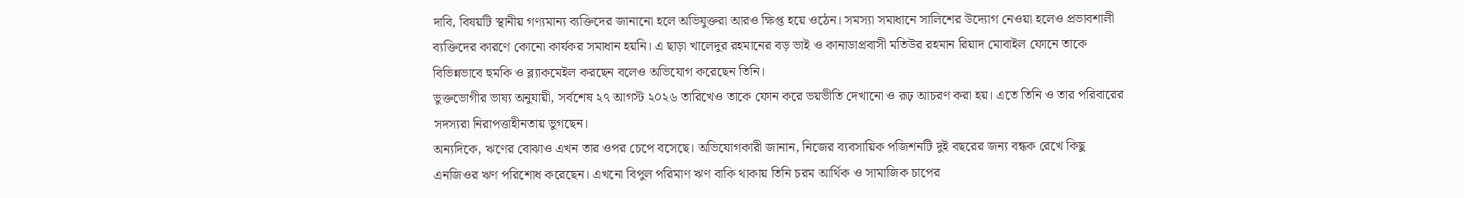দাবি, বিষয়টি স্থানীয় গণ্যমান্য ব্যক্তিদের জানানো হলে অভিযুক্তরা আরও ক্ষিপ্ত হয়ে ওঠেন। সমস্যা সমাধানে সালিশের উদ্যোগ নেওয়া হলেও প্রভাবশালী ব্যক্তিদের কারণে কোনো কার্যকর সমাধান হয়নি। এ ছাড়া খালেদুর রহমানের বড় ভাই ও কানাডাপ্রবাসী মতিউর রহমান রিয়াদ মোবাইল ফোনে তাকে বিভিন্নভাবে হুমকি ও ব্ল্যাকমেইল করছেন বলেও অভিযোগ করেছেন তিনি।
ভুক্তভোগীর ভাষ্য অনুযায়ী, সর্বশেষ ২৭ আগস্ট ২০২৬ তারিখেও তাকে ফোন করে ভয়ভীতি দেখানো ও রূঢ় আচরণ করা হয়। এতে তিনি ও তার পরিবারের সদস্যরা নিরাপত্তাহীনতায় ভুগছেন।
অন্যদিকে, ঋণের বোঝাও এখন তার ওপর চেপে বসেছে। অভিযোগকারী জানান, নিজের ব্যবসায়িক পজিশনটি দুই বছরের জন্য বন্ধক রেখে কিছু এনজিওর ঋণ পরিশোধ করেছেন। এখনো বিপুল পরিমাণ ঋণ বাকি থাকায় তিনি চরম আর্থিক ও সামাজিক চাপের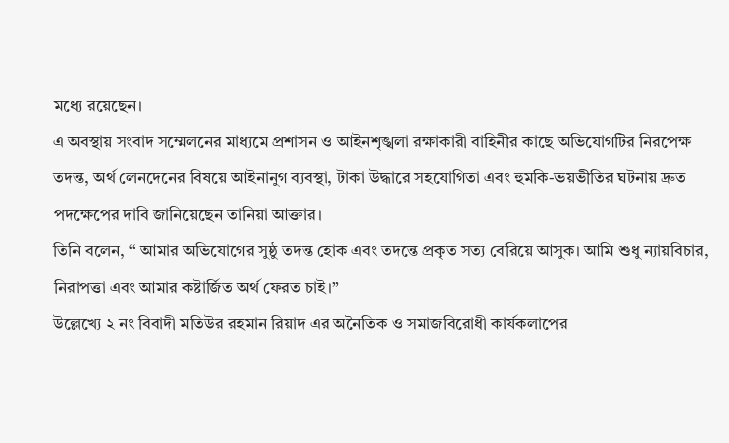মধ্যে রয়েছেন।
এ অবস্থায় সংবাদ সম্মেলনের মাধ্যমে প্রশাসন ও আইনশৃঙ্খলা রক্ষাকারী বাহিনীর কাছে অভিযোগটির নিরপেক্ষ তদন্ত, অর্থ লেনদেনের বিষয়ে আইনানুগ ব্যবস্থা, টাকা উদ্ধারে সহযোগিতা এবং হুমকি-ভয়ভীতির ঘটনায় দ্রুত পদক্ষেপের দাবি জানিয়েছেন তানিয়া আক্তার।
তিনি বলেন, “ আমার অভিযোগের সুষ্ঠু তদন্ত হোক এবং তদন্তে প্রকৃত সত্য বেরিয়ে আসুক। আমি শুধু ন্যায়বিচার, নিরাপত্তা এবং আমার কষ্টার্জিত অর্থ ফেরত চাই।”
উল্লেখ্যে ২ নং বিবাদী মতিউর রহমান রিয়াদ এর অনৈতিক ও সমাজবিরোধী কার্যকলাপের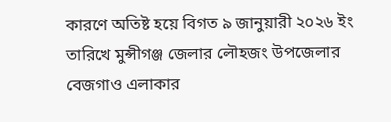কারণে অতিষ্ট হয়ে বিগত ৯ জানুয়ারী ২০২৬ ইং তারিখে মুন্সীগঞ্জ জেলার লৌহজং উপজেলার বেজগাও এলাকার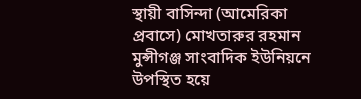স্থায়ী বাসিন্দা (আমেরিকা প্রবাসে) মোখতারুর রহমান মুন্সীগঞ্জ সাংবাদিক ইউনিয়নে উপস্থিত হয়ে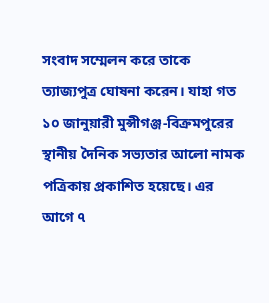সংবাদ সম্মেলন করে তাকে ত্যাজ্যপুত্র ঘোষনা করেন। যাহা গত ১০ জানুয়ারী মুন্সীগঞ্জ-বিক্রমপুরের স্থানীয় দৈনিক সভ্যতার আলো নামক পত্রিকায় প্রকাশিত হয়েছে। এর আগে ৭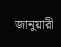জানুয়ারী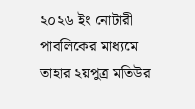২০২৬ ইং নোটারী পাবলিকের মাধ্যমে তাহার ২য়পুত্র মতিউর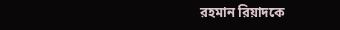রহমান রিয়াদকে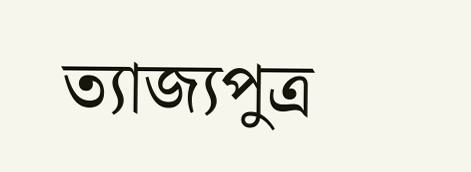ত্যাজ্যপুত্র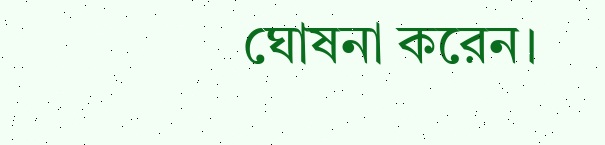ঘোষনা করেন।